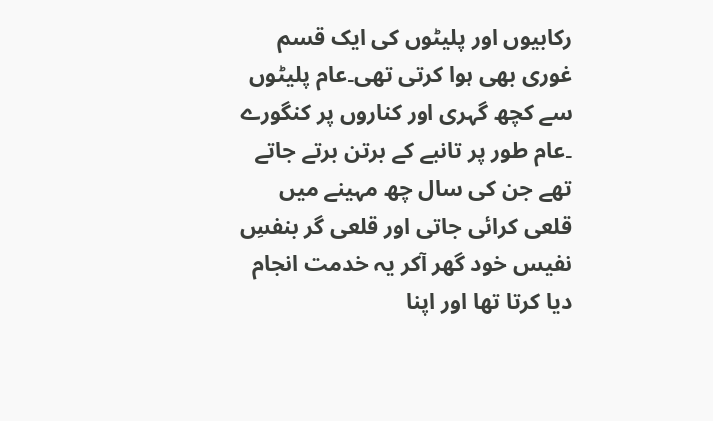رکابیوں اور پلیٹوں کی ایک قسم غوری بھی ہوا کرتی تھی۔عام پلیٹوں سے کچھ گہری اور کناروں پر کنگورے ۔عام طور پر تانبے کے برتن برتے جاتے تھے جن کی سال چھ مہینے میں قلعی کرائی جاتی اور قلعی گر بنفسِ نفیس خود گھر آکر یہ خدمت انجام دیا کرتا تھا اور اپنا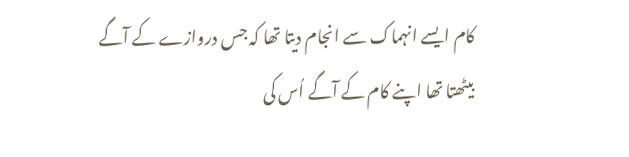کام ایسے انہماک سے انجام دیتا تھا کہ جس دروازے کے آگے بیٹھتا تھا اپنے کام کے آگے اُس کی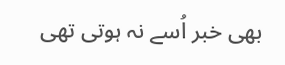بھی خبر اُسے نہ ہوتی تھی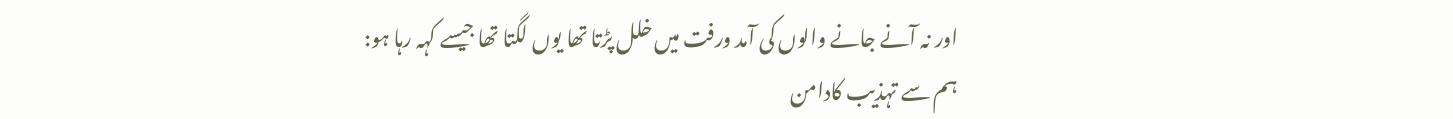اور نہ آنے جانے والوں کی آمد ورفت میں خلل پڑتا تھا یوں لگتا تھا جیسے کہہ رہا ہو:
ہم سے تہذیب کادامن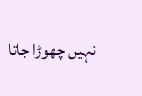نہیں چھوڑا جاتا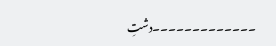۔۔۔۔۔۔۔۔۔۔۔۔۔دشتِ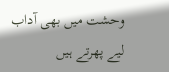وحشت میں بھی آداب لیے پھرتے ہیں